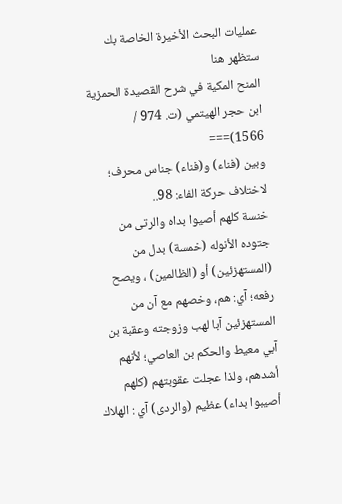عمليات البحث الأخيرة الخاصة بك ستظهر هنا
المنح المكية في شرح القصيدة الحمزية
ابن حجر الهيتمي (ت. 974 / 1566)===
وبين (فناء) و(فناء) جناس محرف؛ لاختلاف حركة الفاء: 98..
خنسة كلهم أصيوا بداه والرتى من جتوده الأنوله (خمسة) بدل من (المستهزئين) أو (الظالمين) ، ويصح رفعه؛ آي: هم، وخصهم مع آن من المستهزئين آبا لهب وزوجته وعقبة بن آبي معيط والحكم بن العاصي؛ لأنهم أشدهم، ولذا عجلت عقوبتهم (كلهم أصيبوا بداء) عظيم (والردى) آي : الهلاك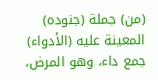(من) جملة (جنوده) المعينة عليه (الأدواء) جمع داء، وهو المرض،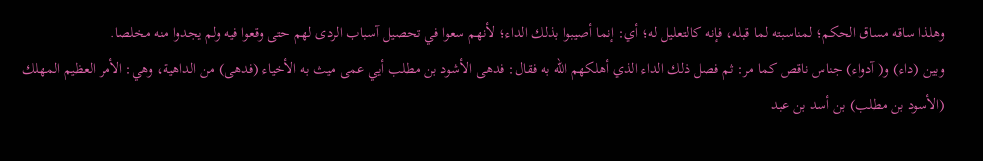وهلذا ساقه مساق الحكم؛ لمناسبته لما قبله، فإنه كالتعليل له؛ أي: إنما أصيبوا بذلك الداء؛ لأنهم سعوا في تحصيل آسباب الردى لهم حتى وقعوا فيه ولم يجدوا منه مخلصا.
وبين (داء) و( آدواء) جناس ناقص كما مر: ثم فصل ذلك الداء الذي أهلكهم الله به فقال: فدهى الأشود بن مطلب أيي عمى ميث به الأخياء (فدهى) من الداهية، وهي: الأمر العظيم المهلك (الأسود بن مطلب) بن أسد بن عبد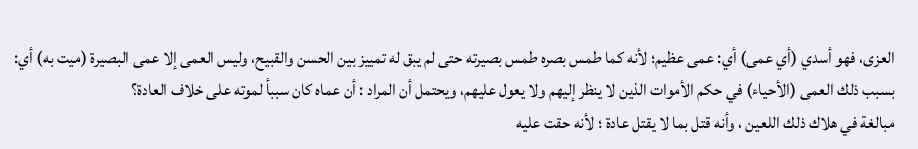العزى، فهو أسدي (أي عمى) أي: عمى عظيم؛ لأنه كما طمس بصره طمس بصيرته حتى لم يبق له تمييز بين الحسن والقبيح، وليس العمى إلا عمى البصيرة (ميت به) أي: بسبب ذلك العمى (الأحياء) في حكم الأموات الذين لا ينظر إليهم ولا يعول عليهم، ويحتمل أن المراد : أن عماه كان سببأ لموته على خلاف العادة؟
مبالغة في هلاك ذلك اللعين ، وأنه قتل بما لا يقتل عادة ؛ لأنه حقت عليه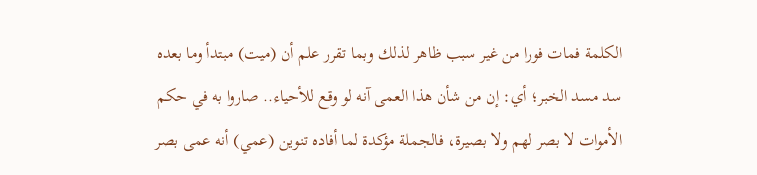الكلمة فمات فورا من غير سبب ظاهر لذلك وبما تقرر علم أن (ميت) مبتدأ وما بعده سد مسد الخبر؛ أي: إن من شأن هذا العمى آنه لو وقع للأحياء.. صاروا به في حكم الأموات لا بصر لهم ولا بصيرة، فالجملة مؤكدة لما أفاده تنوين (عمي) أنه عمى بصر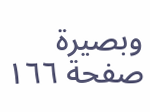وبصيرة
صفحة ١٦٦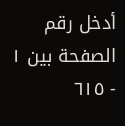أدخل رقم الصفحة بين ١ - ٦١٥